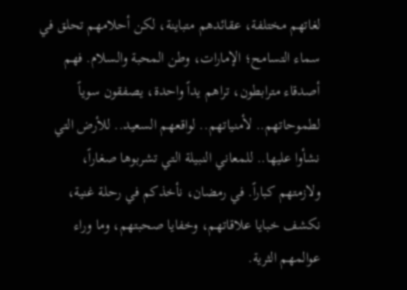لغاتهم مختلفة، عقائدهم متباينة، لكن أحلامهم تحلق في سماء التسامح؛ الإمارات، وطن المحبة والسلام. فهم أصدقاء مترابطون، تراهم يداً واحدة، يصفقون سوياً لطموحاتهم.. لأمنياتهم.. لواقعهم السعيد.. للأرض التي نشأوا عليها.. للمعاني النبيلة التي تشربوها صغاراً، ولازمتهم كباراً. في رمضان، نأخذكم في رحلة غنية، نكشف خبايا علاقاتهم، وخفايا صحبتهم، وما وراء عوالمهم الثرية.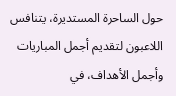حول الساحرة المستديرة، يتنافس اللاعبون لتقديم أجمل المباريات وأجمل الأهداف، في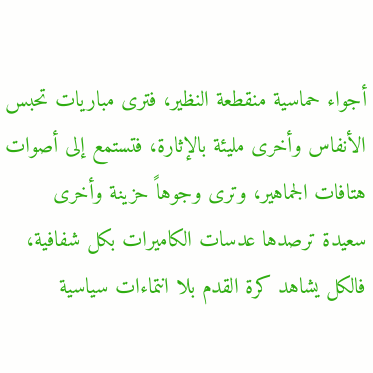أجواء حماسية منقطعة النظير، فترى مباريات تحبس الأنفاس وأخرى مليئة بالإثارة، فتستمع إلى أصوات هتافات الجماهير، وترى وجوهاً حزينة وأخرى سعيدة ترصدها عدسات الكاميرات بكل شفافية، فالكل يشاهد كرة القدم بلا انتماءات سياسية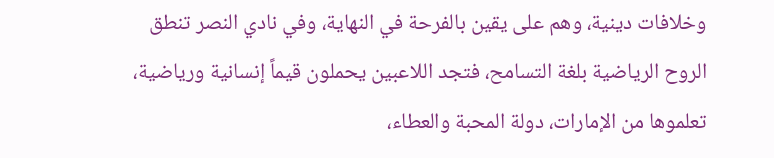وخلافات دينية، وهم على يقين بالفرحة في النهاية، وفي نادي النصر تنطق الروح الرياضية بلغة التسامح، فتجد اللاعبين يحملون قيماً إنسانية ورياضية، تعلموها من الإمارات، دولة المحبة والعطاء،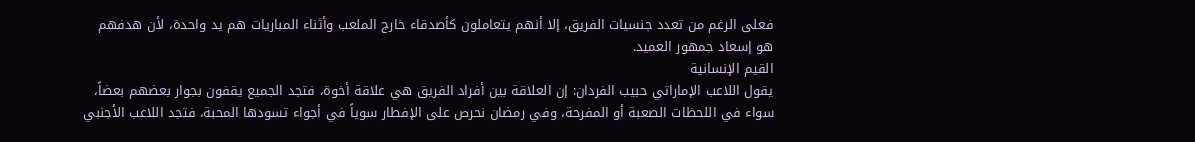فعلى الرغم من تعدد جنسيات الفريق، إلا أنهم يتعاملون كأصدقاء خارج الملعب وأثناء المباريات هم يد واحدة، لأن هدفهم هو إسعاد جمهور العميد.
القيم الإنسانية
يقول اللاعب الإماراتي حبيب الفردان: إن العلاقة بين أفراد الفريق هي علاقة أخوة، فتجد الجميع يقفون بجوار بعضهم بعضاً، سواء في اللحظات الصعبة أو المفرحة، وفي رمضان نحرص على الإفطار سوياً في أجواء تسودها المحبة، فتجد اللاعب الأجنبي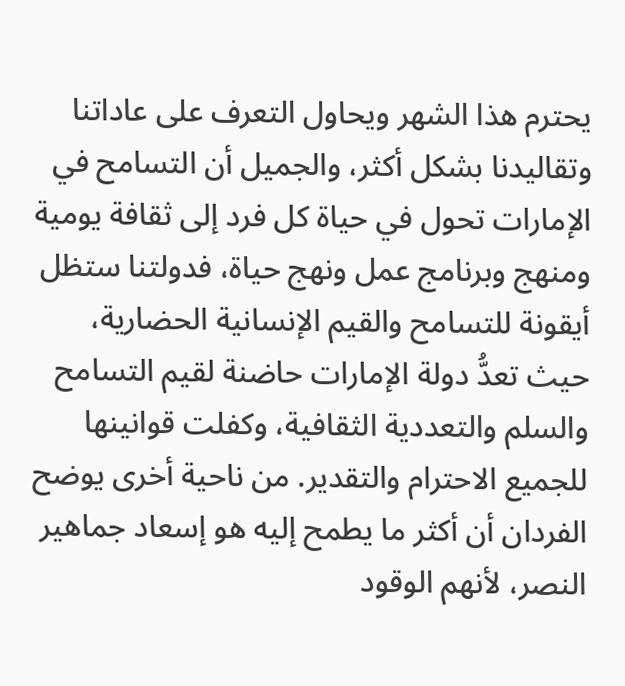يحترم هذا الشهر ويحاول التعرف على عاداتنا وتقاليدنا بشكل أكثر، والجميل أن التسامح في الإمارات تحول في حياة كل فرد إلى ثقافة يومية ومنهج وبرنامج عمل ونهج حياة، فدولتنا ستظل أيقونة للتسامح والقيم الإنسانية الحضارية، حيث تعدُّ دولة الإمارات حاضنة لقيم التسامح والسلم والتعددية الثقافية، وكفلت قوانينها للجميع الاحترام والتقدير. من ناحية أخرى يوضح الفردان أن أكثر ما يطمح إليه هو إسعاد جماهير النصر، لأنهم الوقود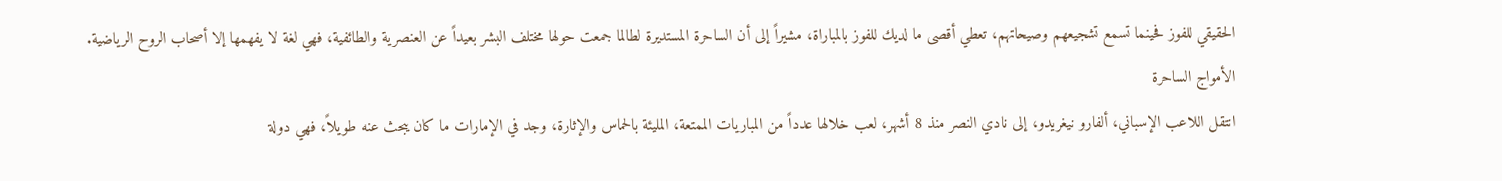الحقيقي للفوز فحينما تسمع تشجيعهم وصيحاتهم، تعطي أقصى ما لديك للفوز بالمباراة، مشيراً إلى أن الساحرة المستديرة لطالما جمعت حولها مختلف البشر بعيداً عن العنصرية والطائفية، فهي لغة لا يفهمها إلا أصحاب الروح الرياضية.
الأمواج الساحرة
انتقل اللاعب الإسباني، ألفارو نيغريدو، إلى نادي النصر منذ 8 أشهر، لعب خلالها عدداً من المباريات الممتعة، المليئة بالحماس والإثارة، وجد في الإمارات ما كان يبحث عنه طويلاً، فهي دولة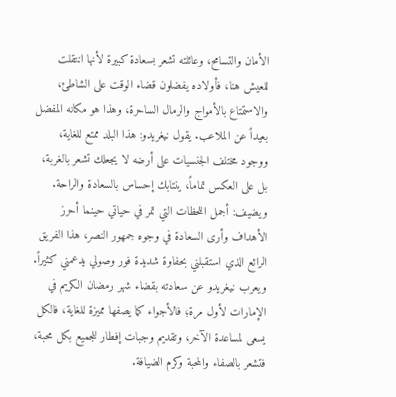الأمان والتسامح، وعائلته تشعر بسعادة كبيرة لأنها انتقلت للعيش هنا، فأولاده يفضلون قضاء الوقت على الشاطئ، والاستمتاع بالأمواج والرمال الساحرة، وهذا هو مكانه المفضل بعيداً عن الملاعب. يقول نيغريدو: هذا البلد ممتع للغاية، ووجود مختلف الجنسيات على أرضه لا يجعلك تشعر بالغربة، بل على العكس تماماً، ينتابك إحساس بالسعادة والراحة. ويضيف: أجمل اللحظات التي تمر في حياتي حينما أحرز الأهداف وأرى السعادة في وجوه جمهور النصر، هذا الفريق الرائع الذي استقبلني بحفاوة شديدة فور وصولي يدعمني كثيراً. ويعرب نيغريدو عن سعادته بقضاء شهر رمضان الكريم في الإمارات لأول مرة؛ فالأجواء كما يصفها مميزة للغاية، فالكل يسعى لمساعدة الآخر، وتقديم وجبات إفطار للجميع بكل محبة، فتشعر بالصفاء والمحبة وكرم الضيافة.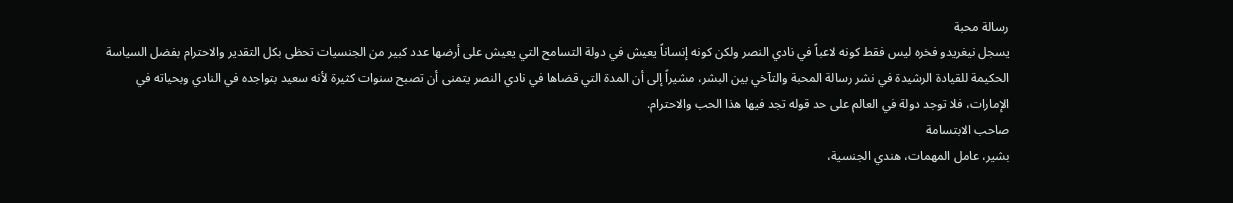رسالة محبة
يسجل نيغريدو فخره ليس فقط كونه لاعباً في نادي النصر ولكن كونه إنساناً يعيش في دولة التسامح التي يعيش على أرضها عدد كبير من الجنسيات تحظى بكل التقدير والاحترام بفضل السياسة الحكيمة للقيادة الرشيدة في نشر رسالة المحبة والتآخي بين البشر، مشيراً إلى أن المدة التي قضاها في نادي النصر يتمنى أن تصبح سنوات كثيرة لأنه سعيد بتواجده في النادي وبحياته في الإمارات، فلا توجد دولة في العالم على حد قوله تجد فيها هذا الحب والاحترام.
صاحب الابتسامة
بشير، عامل المهمات، هندي الجنسية،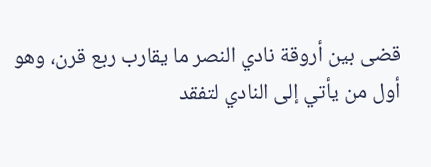قضى بين أروقة نادي النصر ما يقارب ربع قرن، وهو أول من يأتي إلى النادي لتفقد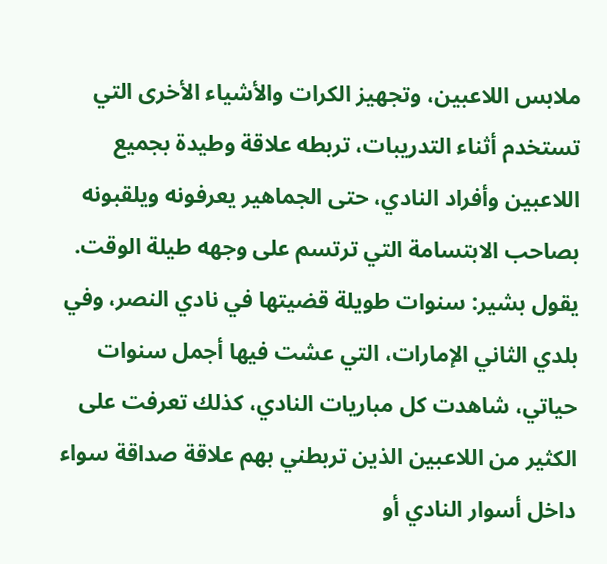ملابس اللاعبين، وتجهيز الكرات والأشياء الأخرى التي تستخدم أثناء التدريبات، تربطه علاقة وطيدة بجميع اللاعبين وأفراد النادي، حتى الجماهير يعرفونه ويلقبونه بصاحب الابتسامة التي ترتسم على وجهه طيلة الوقت. يقول بشير: سنوات طويلة قضيتها في نادي النصر، وفي بلدي الثاني الإمارات، التي عشت فيها أجمل سنوات حياتي، شاهدت كل مباريات النادي، كذلك تعرفت على الكثير من اللاعبين الذين تربطني بهم علاقة صداقة سواء داخل أسوار النادي أو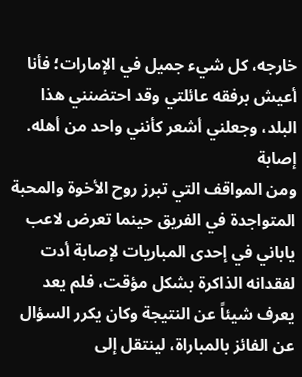خارجه، كل شيء جميل في الإمارات؛ فأنا أعيش برفقه عائلتي وقد احتضنني هذا البلد، وجعلني أشعر كأنني واحد من أهله.
إصابة
ومن المواقف التي تبرز روح الأخوة والمحبة المتواجدة في الفريق حينما تعرض لاعب ياباني في إحدى المباريات لإصابة أدت لفقدانه الذاكرة بشكل مؤقت، فلم يعد يعرف شيئاً عن النتيجة وكان يكرر السؤال عن الفائز بالمباراة، لينتقل إلى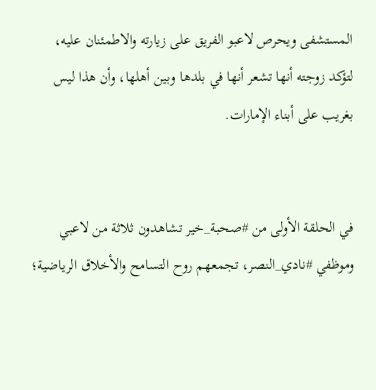المستشفى ويحرص لاعبو الفريق على زيارته والاطمئنان عليه، لتؤكد زوجته أنها تشعر أنها في بلدها وبين أهلها، وأن هذا ليس بغريب على أبناء الإمارات.


في الحلقة الأولى من #صحبة_خير تشاهدون ثلاثة من لاعبي وموظفي #نادي_النصر، تجمعهم روح التسامح والأخلاق الرياضية؛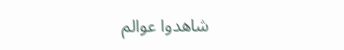شاهدوا عوالم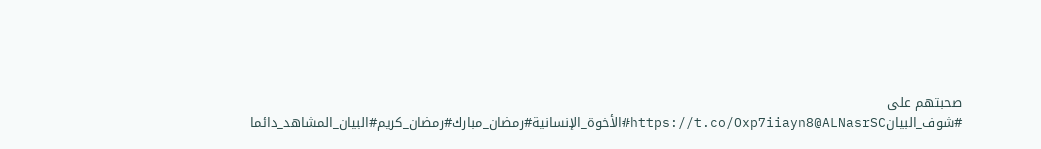صحبتهم على #شوف_البيانhttps://t.co/Oxp7iiayn8@ALNasrSC#الأخوة_الإنسانية#رمضان_مبارك#رمضان_كريم#البيان_المشاهد_دائما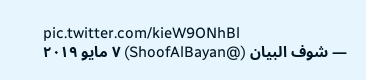pic.twitter.com/kieW9ONhBl
— شوف البيان (@ShoofAlBayan) ٧ مايو ٢٠١٩